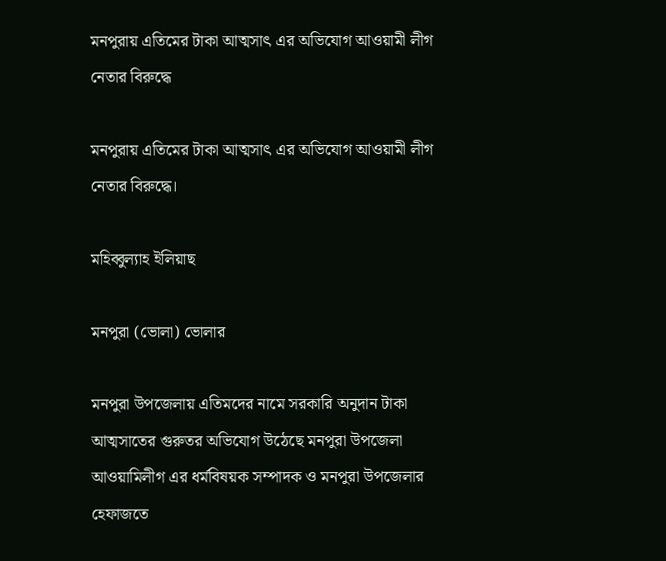মনপুরায় এতিমের টাকা আত্মসাৎ এর অভিযোগ আওয়ামী লীগ নেতার বিরুদ্ধে

মনপুরায় এতিমের টাকা আত্মসাৎ এর অভিযোগ আওয়ামী লীগ নেতার বিরুদ্ধে।

মহিব্বুল্যাহ ইলিয়াছ

মনপুরা (ভোলা) ভোলার

মনপুরা উপজেলায় এতিমদের নামে সরকারি অনুদান টাকা আত্মসাতের গুরুতর অভিযোগ উঠেছে মনপুরা উপজেলা আওয়ামিলীগ এর ধর্মবিষয়ক সম্পাদক ও মনপুরা উপজেলার হেফাজতে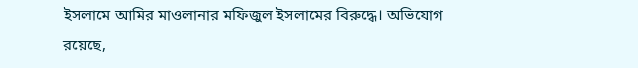ইসলামে আমির মাওলানার মফিজুল ইসলামের বিরুদ্ধে। অভিযোগ রয়েছে,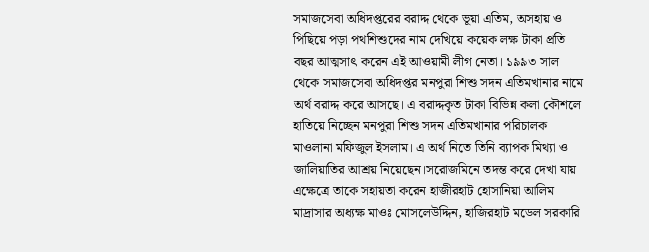সমাজসেবা অধিদপ্তরের বরাদ্দ থেকে ভূয়া এতিম, অসহায় ও পিছিয়ে পড়া পথশিশুদের নাম দেখিয়ে কয়েক লক্ষ টাকা প্রতি বছর আত্মসাৎ করেন এই আওয়ামী লীগ নেতা। ১৯৯৩ সাল থেকে সমাজসেবা অধিদপ্তর মনপুরা শিশু সদন এতিমখানার নামে অর্থ বরাদ্দ করে আসছে। এ বরাদ্দকৃত টাকা বিভিন্ন কলা কৌশলে হাতিয়ে নিচ্ছেন মনপুরা শিশু সদন এতিমখানার পরিচালক মাওলানা মফিজুল ইসলাম। এ অর্থ নিতে তিনি ব্যাপক মিথ্যা ও জালিয়াতির আশ্রয় নিয়েছেন।সরোজমিনে তদন্ত করে দেখা যায় এক্ষেত্রে তাকে সহায়তা করেন হাজীরহাট হোসানিয়া আলিম মাদ্রাসার অধ্যক্ষ মাওঃ মোসলেউদ্দিন, হাজিরহাট মডেল সরকারি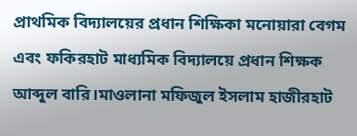প্রাথমিক বিদ্যালয়ের প্রধান শিক্ষিকা মনোয়ারা বেগম এবং ফকিরহাট মাধ্যমিক বিদ্যালয়ে প্রধান শিক্ষক আব্দুল বারি।মাওলানা মফিজুল ইসলাম হাজীরহাট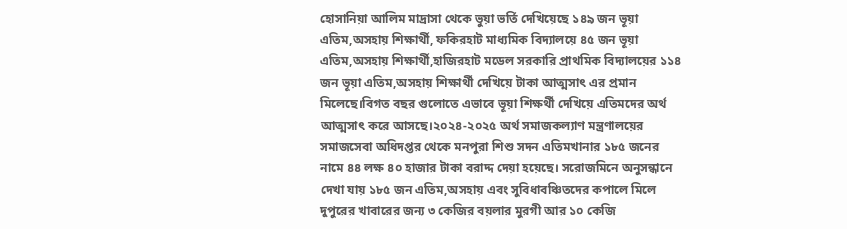হোসানিয়া আলিম মাদ্রাসা থেকে ভুয়া ভর্তি দেখিয়েছে ১৪৯ জন ভূয়া এতিম,অসহায় শিক্ষার্থী, ফকিরহাট মাধ্যমিক বিদ্যালয়ে ৪৫ জন ভূয়া এতিম,অসহায় শিক্ষার্থী,হাজিরহাট মডেল সরকারি প্রাথমিক বিদ্যালয়ের ১১৪ জন ভূয়া এতিম,অসহায় শিক্ষার্থী দেখিয়ে টাকা আত্মসাৎ এর প্রমান মিলেছে।বিগত বছর গুলোতে এভাবে ভূয়া শিক্ষর্থী দেখিয়ে এতিমদের অর্থ আত্মসাৎ করে আসছে।২০২৪-২০২৫ অর্থ সমাজকল্যাণ মন্ত্রণালয়ের সমাজসেবা অধিদপ্তর থেকে মনপুরা শিশু সদন এতিমখানার ১৮৫ জনের নামে ৪৪ লক্ষ ৪০ হাজার টাকা বরাদ্দ দেয়া হয়েছে। সরোজমিনে অনুসন্ধানে দেখা যায় ১৮৫ জন এতিম,অসহায় এবং সুবিধাবঞ্চিতদের কপালে মিলে দুপুরের খাবারের জন্য ৩ কেজির বয়লার মুরগী আর ১০ কেজি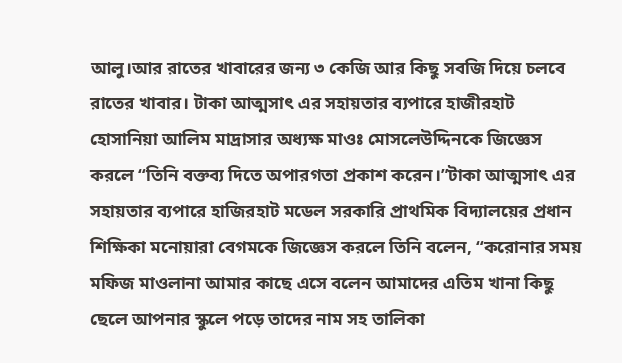আলু।আর রাতের খাবারের জন্য ৩ কেজি আর কিছু সবজি দিয়ে চলবে রাতের খাবার। টাকা আত্মসাৎ এর সহায়তার ব্যপারে হাজীরহাট হোসানিয়া আলিম মাদ্রাসার অধ্যক্ষ মাওঃ মোসলেউদ্দিনকে জিজ্ঞেস করলে “তিনি বক্তব্য দিতে অপারগতা প্রকাশ করেন।”টাকা আত্মসাৎ এর সহায়তার ব্যপারে হাজিরহাট মডেল সরকারি প্রাথমিক বিদ্যালয়ের প্রধান শিক্ষিকা মনোয়ারা বেগমকে জিজ্ঞেস করলে তিনি বলেন, “করোনার সময় মফিজ মাওলানা আমার কাছে এসে বলেন আমাদের এতিম খানা কিছু ছেলে আপনার স্কুলে পড়ে তাদের নাম সহ তালিকা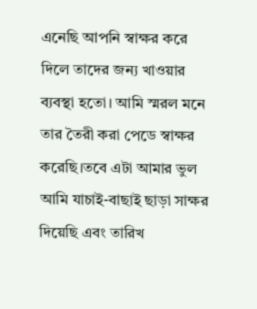এনেছি আপনি স্বাক্ষর করে দিলে তাদের জন্য খাওয়ার ব্যবস্থা হতো। আমি স্মরল মনে তার তৈরী করা পেডে স্বাক্ষর করেছি।তবে এটা আমার ভুল আমি যাচাই-বাছাই ছাড়া সাক্ষর দিয়েছি এবং তারিখ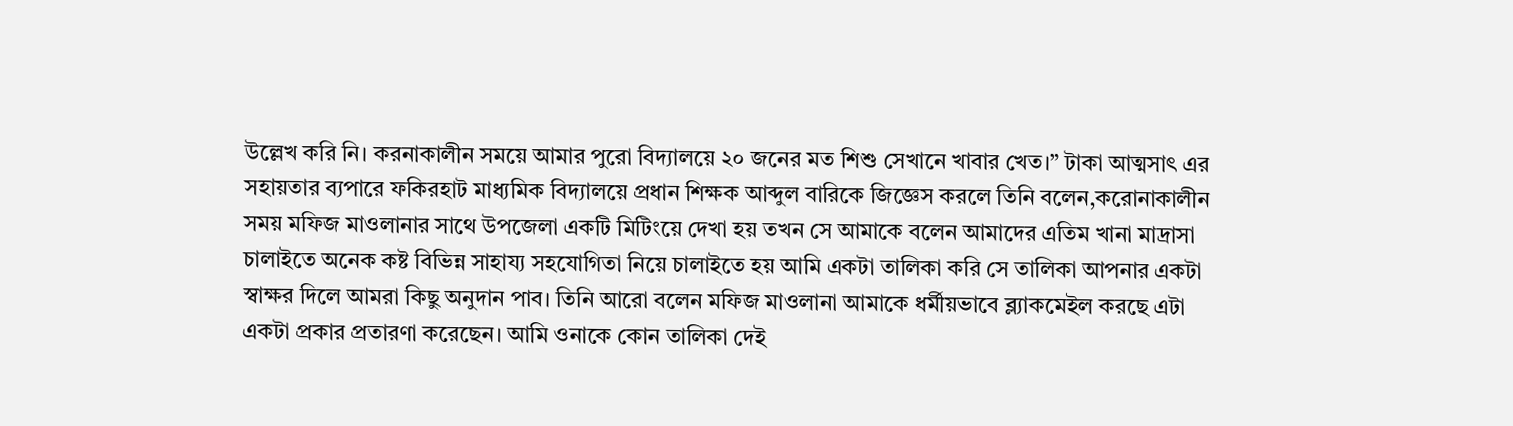উল্লেখ করি নি। করনাকালীন সময়ে আমার পুরো বিদ্যালয়ে ২০ জনের মত শিশু সেখানে খাবার খেত।” টাকা আত্মসাৎ এর সহায়তার ব্যপারে ফকিরহাট মাধ্যমিক বিদ্যালয়ে প্রধান শিক্ষক আব্দুল বারিকে জিজ্ঞেস করলে তিনি বলেন,করোনাকালীন সময় মফিজ মাওলানার সাথে উপজেলা একটি মিটিংয়ে দেখা হয় তখন সে আমাকে বলেন আমাদের এতিম খানা মাদ্রাসা চালাইতে অনেক কষ্ট বিভিন্ন সাহায্য সহযোগিতা নিয়ে চালাইতে হয় আমি একটা তালিকা করি সে তালিকা আপনার একটা স্বাক্ষর দিলে আমরা কিছু অনুদান পাব। তিনি আরো বলেন মফিজ মাওলানা আমাকে ধর্মীয়ভাবে ব্ল্যাকমেইল করছে এটা একটা প্রকার প্রতারণা করেছেন। আমি ওনাকে কোন তালিকা দেই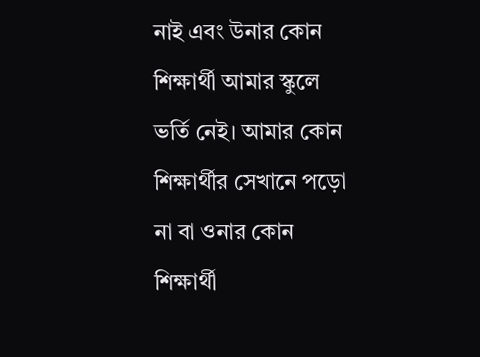নাই এবং উনার কোন শিক্ষার্থী আমার স্কুলে ভর্তি নেই। আমার কোন শিক্ষার্থীর সেখানে পড়ো না বা ওনার কোন শিক্ষার্থী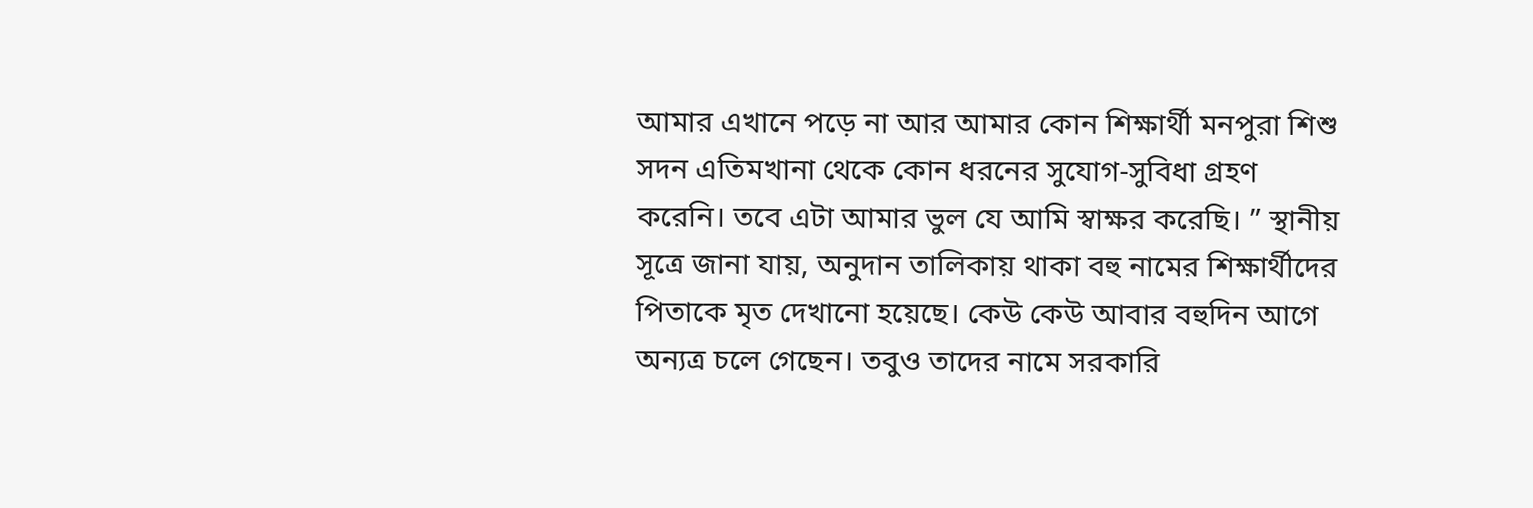আমার এখানে পড়ে না আর আমার কোন শিক্ষার্থী মনপুরা শিশু সদন এতিমখানা থেকে কোন ধরনের সুযোগ-সুবিধা গ্রহণ করেনি। তবে এটা আমার ভুল যে আমি স্বাক্ষর করেছি। ” স্থানীয় সূত্রে জানা যায়, অনুদান তালিকায় থাকা বহু নামের শিক্ষার্থীদের পিতাকে মৃত দেখানো হয়েছে। কেউ কেউ আবার বহুদিন আগে অন্যত্র চলে গেছেন। তবুও তাদের নামে সরকারি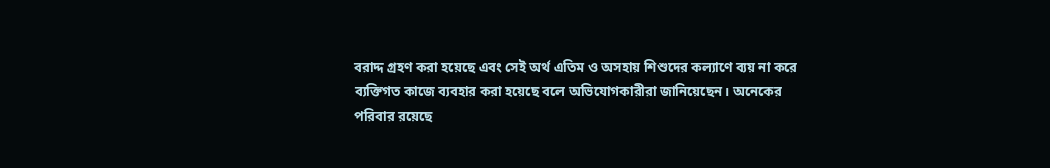বরাদ্দ গ্রহণ করা হয়েছে এবং সেই অর্থ এতিম ও অসহায় শিশুদের কল্যাণে ব্যয় না করে ব্যক্তিগত কাজে ব্যবহার করা হয়েছে বলে অভিযোগকারীরা জানিয়েছেন। অনেকের পরিবার রয়েছে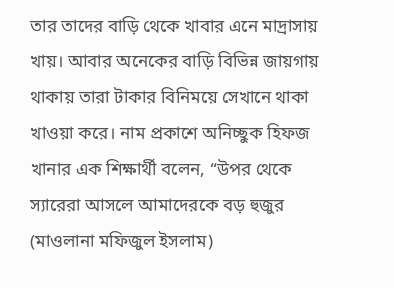তার তাদের বাড়ি থেকে খাবার এনে মাদ্রাসায় খায়। আবার অনেকের বাড়ি বিভিন্ন জায়গায় থাকায় তারা টাকার বিনিময়ে সেখানে থাকা খাওয়া করে। নাম প্রকাশে অনিচ্ছুক হিফজ খানার এক শিক্ষার্থী বলেন, “উপর থেকে স্যারেরা আসলে আমাদেরকে বড় হুজুর (মাওলানা মফিজুল ইসলাম)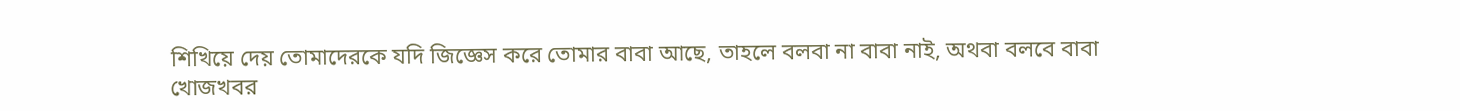শিখিয়ে দেয় তোমাদেরকে যদি জিজ্ঞেস করে তোমার বাবা আছে, তাহলে বলবা না বাবা নাই, অথবা বলবে বাবা খোজখবর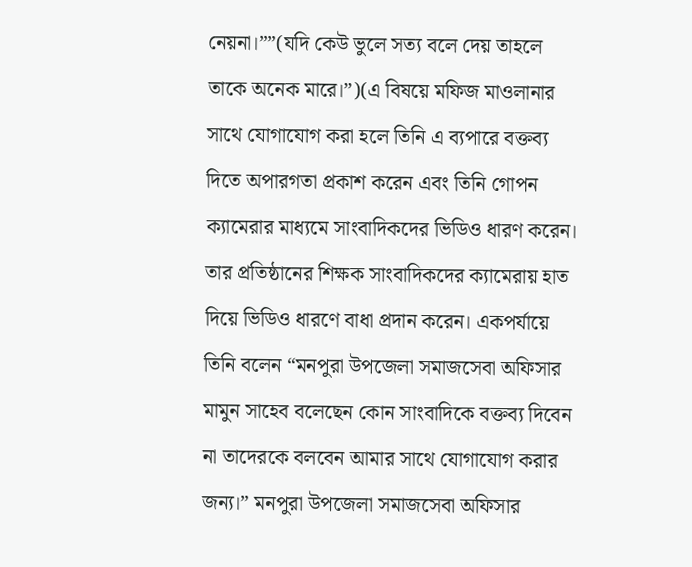নেয়না।””(যদি কেউ ভুলে সত্য বলে দেয় তাহলে তাকে অনেক মারে।”)(এ বিষয়ে মফিজ মাওলানার সাথে যোগাযোগ করা হলে তিনি এ ব্যপারে বক্তব্য দিতে অপারগতা প্রকাশ করেন এবং তিনি গোপন ক্যামেরার মাধ্যমে সাংবাদিকদের ভিডিও ধারণ করেন। তার প্রতিষ্ঠানের শিক্ষক সাংবাদিকদের ক্যামেরায় হাত দিয়ে ভিডিও ধারণে বাধা প্রদান করেন। একপর্যায়ে তিনি বলেন “মনপুরা উপজেলা সমাজসেবা অফিসার মামুন সাহেব বলেছেন কোন সাংবাদিকে বক্তব্য দিবেন না তাদেরকে বলবেন আমার সাথে যোগাযোগ করার জন্য।” মনপুরা উপজেলা সমাজসেবা অফিসার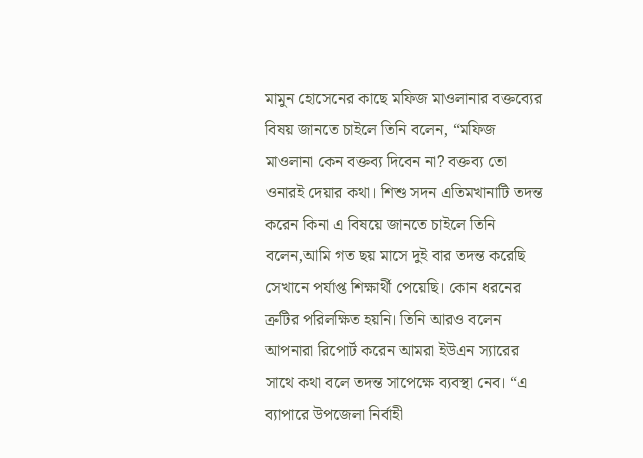মামুন হোসেনের কাছে মফিজ মাওলানার বক্তব্যের বিষয় জানতে চাইলে তিনি বলেন, “মফিজ মাওলানা কেন বক্তব্য দিবেন না? বক্তব্য তো ওনারই দেয়ার কথা। শিশু সদন এতিমখানাটি তদন্ত করেন কিনা এ বিষয়ে জানতে চাইলে তিনি বলেন,আমি গত ছয় মাসে দুই বার তদন্ত করেছি সেখানে পর্যাপ্ত শিক্ষার্থী পেয়েছি। কোন ধরনের ত্রুটির পরিলক্ষিত হয়নি। তিনি আরও বলেন আপনারা রিপোর্ট করেন আমরা ইউএন স্যারের সাথে কথা বলে তদন্ত সাপেক্ষে ব্যবস্থা নেব। “এ ব্যাপারে উপজেলা নির্বাহী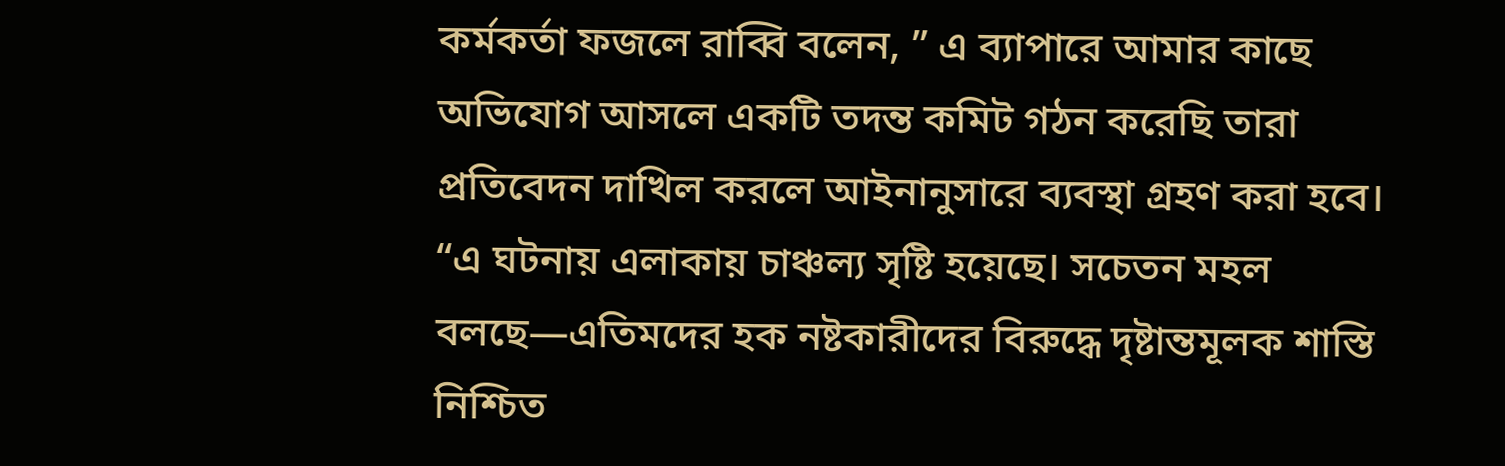কর্মকর্তা ফজলে রাব্বি বলেন, ” এ ব্যাপারে আমার কাছে অভিযোগ আসলে একটি তদন্ত কমিট গঠন করেছি তারা প্রতিবেদন দাখিল করলে আইনানুসারে ব্যবস্থা গ্রহণ করা হবে। “এ ঘটনায় এলাকায় চাঞ্চল্য সৃষ্টি হয়েছে। সচেতন মহল বলছে—এতিমদের হক নষ্টকারীদের বিরুদ্ধে দৃষ্টান্তমূলক শাস্তি নিশ্চিত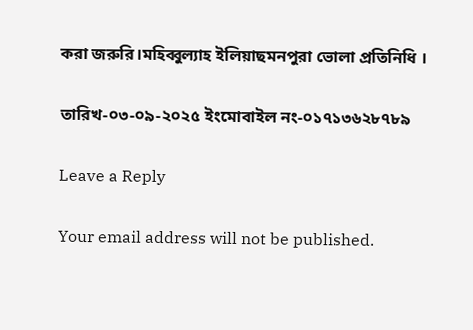করা জরুরি।মহিব্বুল্যাহ ইলিয়াছমনপুরা ভোলা প্রতিনিধি ।

তারিখ-০৩-০৯-২০২৫ ইংমোবাইল নং-০১৭১৩৬২৮৭৮৯

Leave a Reply

Your email address will not be published.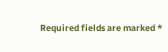Required fields are marked *